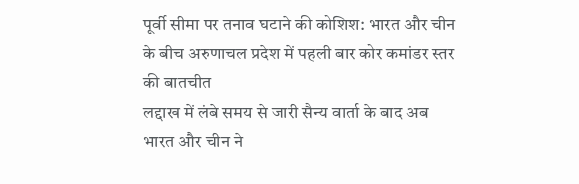पूर्वी सीमा पर तनाव घटाने की कोशिश: भारत और चीन के बीच अरुणाचल प्रदेश में पहली बार कोर कमांडर स्तर की बातचीत
लद्दाख में लंबे समय से जारी सैन्य वार्ता के बाद अब भारत और चीन ने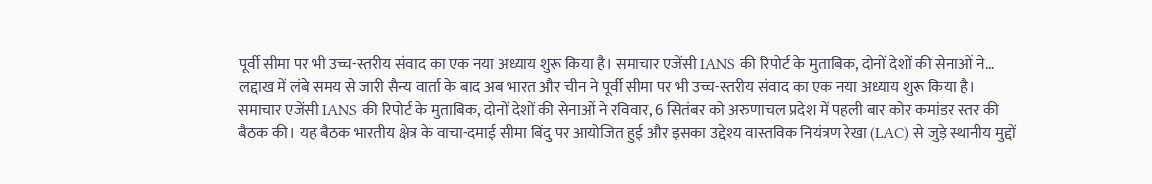पूर्वी सीमा पर भी उच्च-स्तरीय संवाद का एक नया अध्याय शुरू किया है। समाचार एजेंसी IANS की रिपोर्ट के मुताबिक, दोनों देशों की सेनाओं ने…
लद्दाख में लंबे समय से जारी सैन्य वार्ता के बाद अब भारत और चीन ने पूर्वी सीमा पर भी उच्च-स्तरीय संवाद का एक नया अध्याय शुरू किया है। समाचार एजेंसी IANS की रिपोर्ट के मुताबिक, दोनों देशों की सेनाओं ने रविवार, 6 सितंबर को अरुणाचल प्रदेश में पहली बार कोर कमांडर स्तर की बैठक की। यह बैठक भारतीय क्षेत्र के वाचा-दमाई सीमा बिंदु पर आयोजित हुई और इसका उद्देश्य वास्तविक नियंत्रण रेखा (LAC) से जुड़े स्थानीय मुद्दों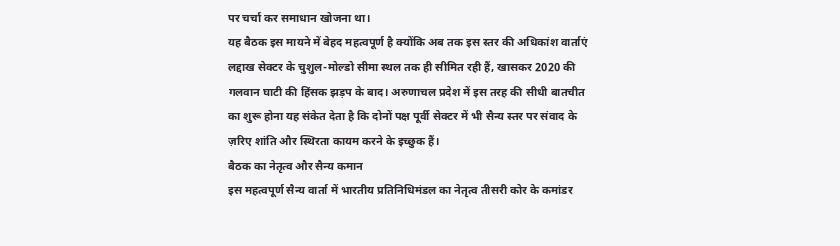पर चर्चा कर समाधान खोजना था।
यह बैठक इस मायने में बेहद महत्वपूर्ण है क्योंकि अब तक इस स्तर की अधिकांश वार्ताएं लद्दाख सेक्टर के चुशुल-मोल्डो सीमा स्थल तक ही सीमित रही हैं, खासकर 2020 की गलवान घाटी की हिंसक झड़प के बाद। अरुणाचल प्रदेश में इस तरह की सीधी बातचीत का शुरू होना यह संकेत देता है कि दोनों पक्ष पूर्वी सेक्टर में भी सैन्य स्तर पर संवाद के ज़रिए शांति और स्थिरता कायम करने के इच्छुक हैं।
बैठक का नेतृत्व और सैन्य कमान
इस महत्वपूर्ण सैन्य वार्ता में भारतीय प्रतिनिधिमंडल का नेतृत्व तीसरी कोर के कमांडर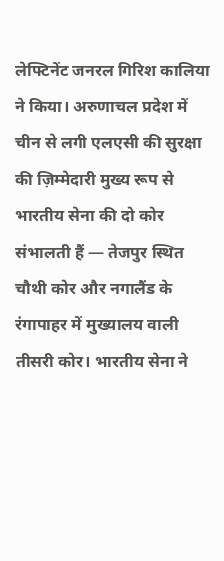लेफ्टिनेंट जनरल गिरिश कालिया ने किया। अरुणाचल प्रदेश में चीन से लगी एलएसी की सुरक्षा की ज़िम्मेदारी मुख्य रूप से भारतीय सेना की दो कोर संभालती हैं — तेजपुर स्थित चौथी कोर और नगालैंड के रंगापाहर में मुख्यालय वाली तीसरी कोर। भारतीय सेना ने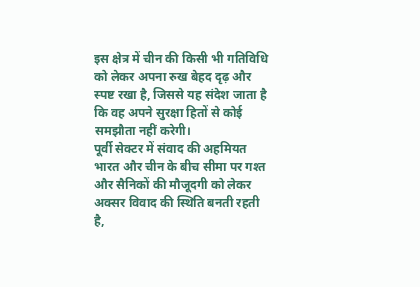इस क्षेत्र में चीन की किसी भी गतिविधि को लेकर अपना रुख बेहद दृढ़ और स्पष्ट रखा है, जिससे यह संदेश जाता है कि वह अपने सुरक्षा हितों से कोई समझौता नहीं करेगी।
पूर्वी सेक्टर में संवाद की अहमियत
भारत और चीन के बीच सीमा पर गश्त और सैनिकों की मौजूदगी को लेकर अक्सर विवाद की स्थिति बनती रहती है,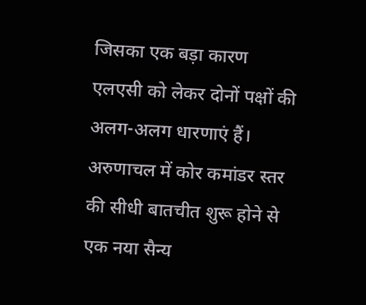जिसका एक बड़ा कारण एलएसी को लेकर दोनों पक्षों की अलग-अलग धारणाएं हैं। अरुणाचल में कोर कमांडर स्तर की सीधी बातचीत शुरू होने से एक नया सैन्य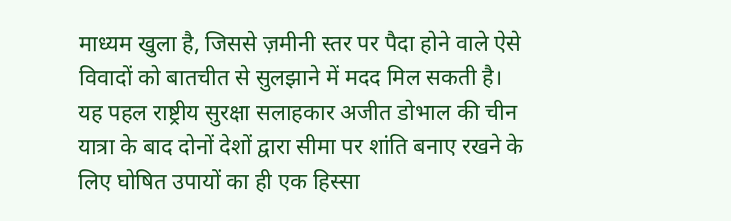माध्यम खुला है, जिससे ज़मीनी स्तर पर पैदा होने वाले ऐसे विवादों को बातचीत से सुलझाने में मदद मिल सकती है। यह पहल राष्ट्रीय सुरक्षा सलाहकार अजीत डोभाल की चीन यात्रा के बाद दोनों देशों द्वारा सीमा पर शांति बनाए रखने के लिए घोषित उपायों का ही एक हिस्सा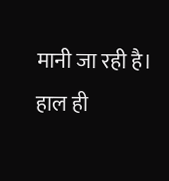मानी जा रही है।
हाल ही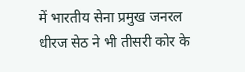में भारतीय सेना प्रमुख जनरल धीरज सेठ ने भी तीसरी कोर के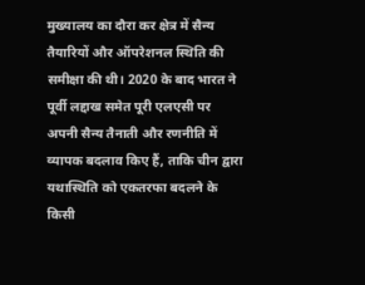मुख्यालय का दौरा कर क्षेत्र में सैन्य तैयारियों और ऑपरेशनल स्थिति की समीक्षा की थी। 2020 के बाद भारत ने पूर्वी लद्दाख समेत पूरी एलएसी पर अपनी सैन्य तैनाती और रणनीति में व्यापक बदलाव किए हैं, ताकि चीन द्वारा यथास्थिति को एकतरफा बदलने के किसी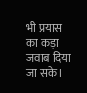भी प्रयास का कड़ा जवाब दिया जा सके।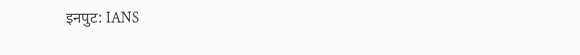इनपुट: IANS